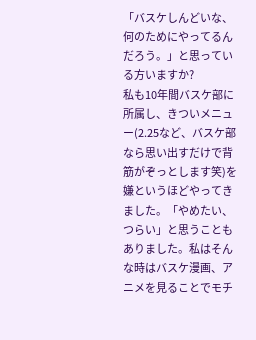「バスケしんどいな、何のためにやってるんだろう。」と思っている方いますか?
私も10年間バスケ部に所属し、きついメニュー(2.25など、バスケ部なら思い出すだけで背筋がぞっとします笑)を嫌というほどやってきました。「やめたい、つらい」と思うこともありました。私はそんな時はバスケ漫画、アニメを見ることでモチ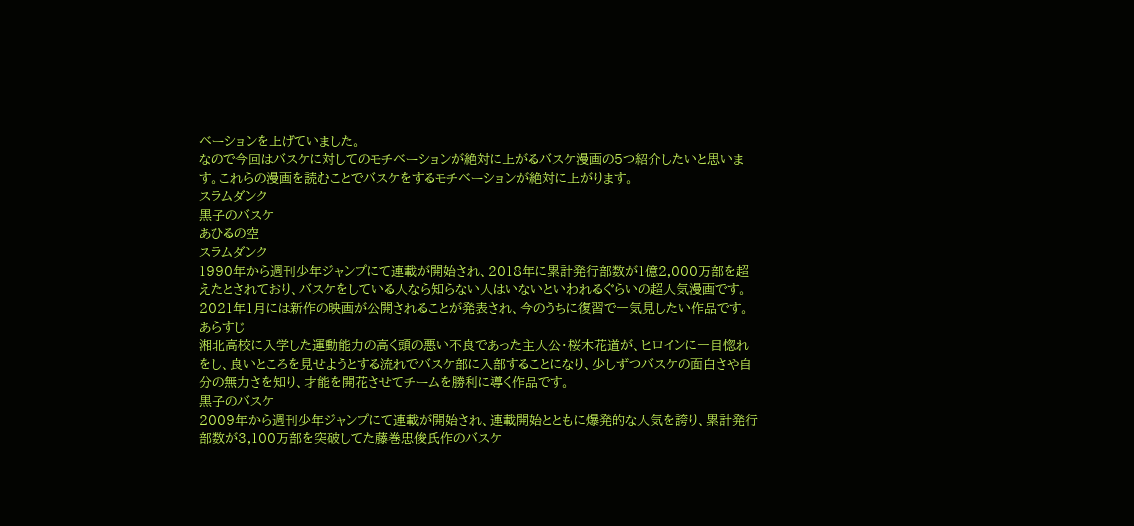ベーションを上げていました。
なので今回はバスケに対してのモチベーションが絶対に上がるバスケ漫画の5つ紹介したいと思います。これらの漫画を読むことでバスケをするモチベーションが絶対に上がります。
スラムダンク
黒子のバスケ
あひるの空
スラムダンク
1990年から週刊少年ジャンプにて連載が開始され、2018年に累計発行部数が1億2,000万部を超えたとされており、バスケをしている人なら知らない人はいないといわれるぐらいの超人気漫画です。2021年1月には新作の映画が公開されることが発表され、今のうちに復習で一気見したい作品です。
あらすじ
湘北高校に入学した運動能力の高く頭の悪い不良であった主人公・桜木花道が、ヒロインに一目惚れをし、良いところを見せようとする流れでバスケ部に入部することになり、少しずつバスケの面白さや自分の無力さを知り、才能を開花させてチームを勝利に導く作品です。
黒子のバスケ
2009年から週刊少年ジャンプにて連載が開始され、連載開始とともに爆発的な人気を誇り、累計発行部数が3,100万部を突破してた藤巻忠俊氏作のバスケ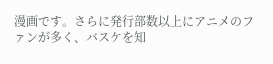漫画です。さらに発行部数以上にアニメのファンが多く、バスケを知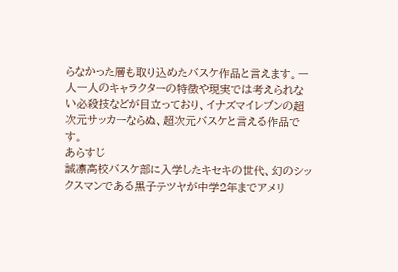らなかった層も取り込めたバスケ作品と言えます。一人一人のキャラクターの特徴や現実では考えられない必殺技などが目立っており、イナズマイレブンの超次元サッカーならぬ、超次元バスケと言える作品です。
あらすじ
誠凛高校バスケ部に入学したキセキの世代、幻のシックスマンである黒子テツヤが中学2年までアメリ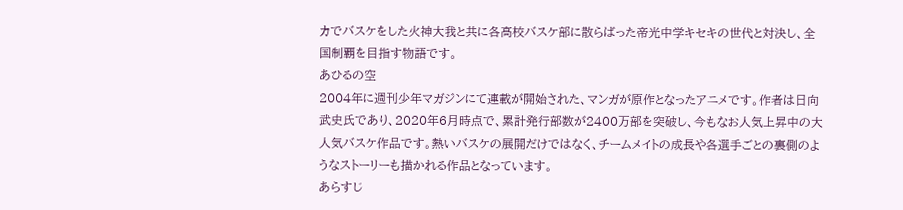カでバスケをした火神大我と共に各高校バスケ部に散らばった帝光中学キセキの世代と対決し、全国制覇を目指す物語です。
あひるの空
2004年に週刊少年マガジンにて連載が開始された、マンガが原作となったアニメです。作者は日向武史氏であり、2020年6月時点で、累計発行部数が2400万部を突破し、今もなお人気上昇中の大人気バスケ作品です。熱いバスケの展開だけではなく、チームメイトの成長や各選手ごとの裏側のようなストーリーも描かれる作品となっています。
あらすじ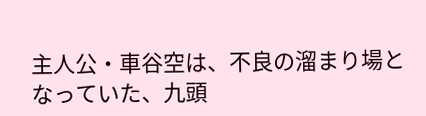主人公・車谷空は、不良の溜まり場となっていた、九頭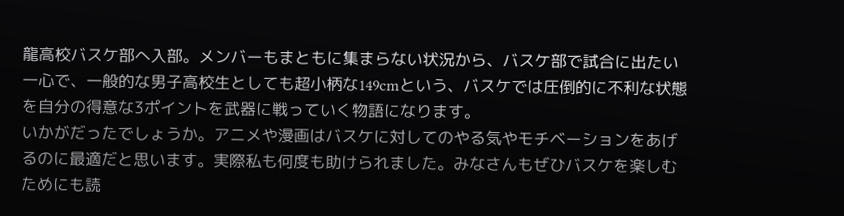龍高校バスケ部へ入部。メンバーもまともに集まらない状況から、バスケ部で試合に出たい一心で、一般的な男子高校生としても超小柄な149cmという、バスケでは圧倒的に不利な状態を自分の得意な3ポイントを武器に戦っていく物語になります。
いかがだったでしょうか。アニメや漫画はバスケに対してのやる気やモチベーションをあげるのに最適だと思います。実際私も何度も助けられました。みなさんもぜひバスケを楽しむためにも読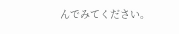んでみてください。